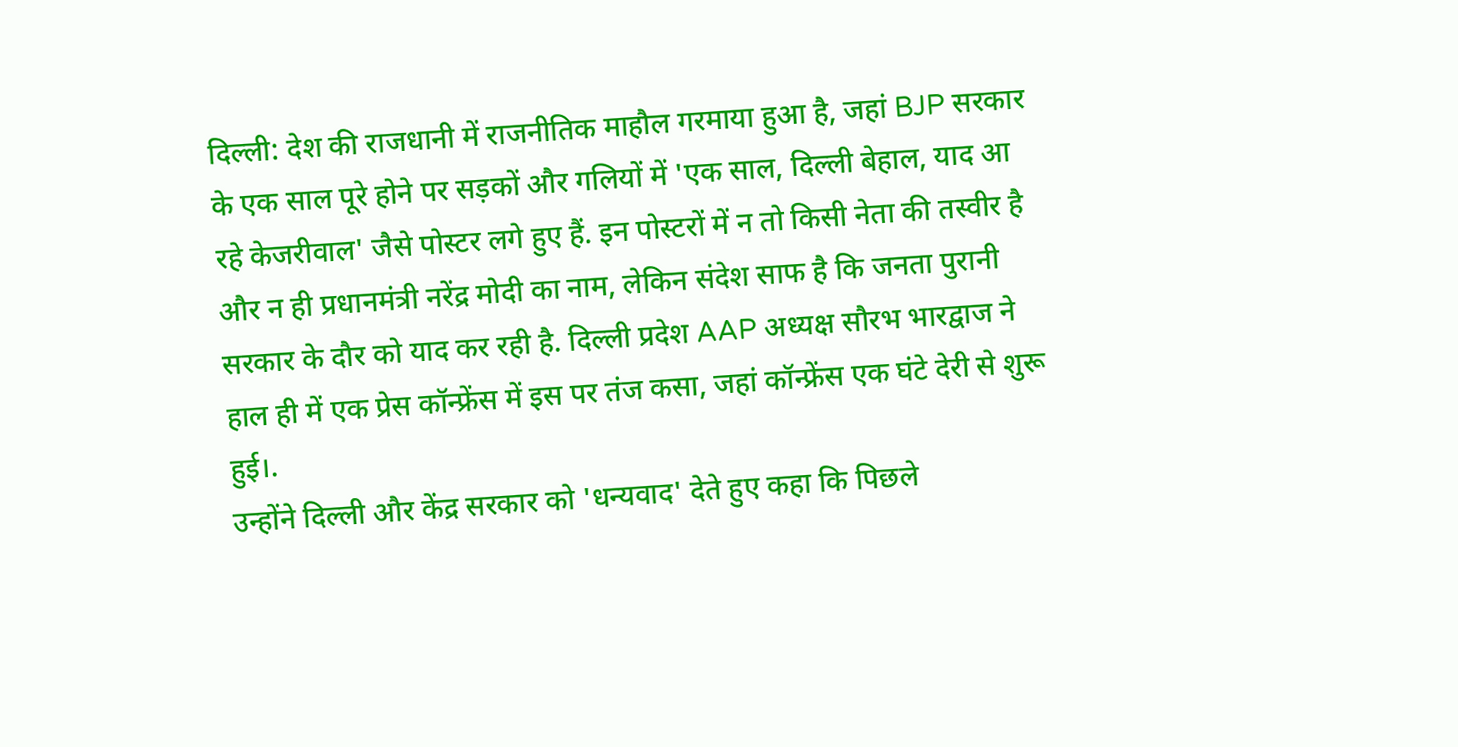दिल्ली: देश की राजधानी में राजनीतिक माहौल गरमाया हुआ है, जहां BJP सरकार के एक साल पूरे होने पर सड़कों और गलियों में 'एक साल, दिल्ली बेहाल, याद आ रहे केजरीवाल' जैसे पोस्टर लगे हुए हैं. इन पोस्टरों में न तो किसी नेता की तस्वीर है और न ही प्रधानमंत्री नरेंद्र मोदी का नाम, लेकिन संदेश साफ है कि जनता पुरानी सरकार के दौर को याद कर रही है. दिल्ली प्रदेश AAP अध्यक्ष सौरभ भारद्वाज ने हाल ही में एक प्रेस कॉन्फ्रेंस में इस पर तंज कसा, जहां कॉन्फ्रेंस एक घंटे देरी से शुरू हुई।.
उन्होंने दिल्ली और केंद्र सरकार को 'धन्यवाद' देते हुए कहा कि पिछले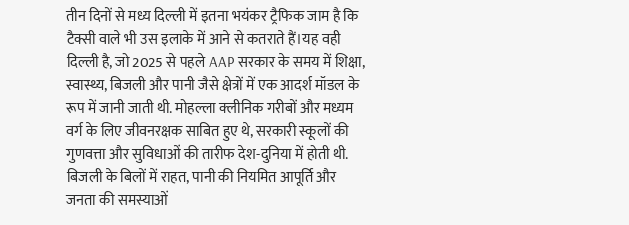तीन दिनों से मध्य दिल्ली में इतना भयंकर ट्रैफिक जाम है कि टैक्सी वाले भी उस इलाके में आने से कतराते हैं।यह वही दिल्ली है, जो 2025 से पहले AAP सरकार के समय में शिक्षा, स्वास्थ्य, बिजली और पानी जैसे क्षेत्रों में एक आदर्श मॉडल के रूप में जानी जाती थी. मोहल्ला क्लीनिक गरीबों और मध्यम वर्ग के लिए जीवनरक्षक साबित हुए थे, सरकारी स्कूलों की गुणवत्ता और सुविधाओं की तारीफ देश-दुनिया में होती थी. बिजली के बिलों में राहत, पानी की नियमित आपूर्ति और जनता की समस्याओं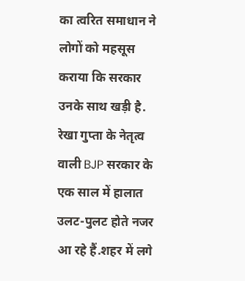का त्वरित समाधान ने लोगों को महसूस कराया कि सरकार उनके साथ खड़ी है.
रेखा गुप्ता के नेतृत्व वाली BJP सरकार के एक साल में हालात उलट-पुलट होते नजर आ रहे हैं.शहर में लगे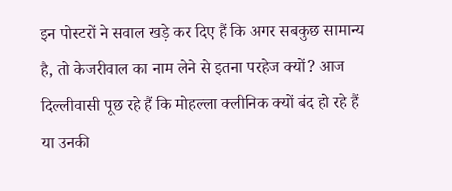इन पोस्टरों ने सवाल खड़े कर दिए हैं कि अगर सबकुछ सामान्य है, तो केजरीवाल का नाम लेने से इतना परहेज क्यों? आज दिल्लीवासी पूछ रहे हैं कि मोहल्ला क्लीनिक क्यों बंद हो रहे हैं या उनकी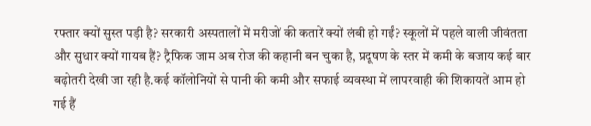रफ्तार क्यों सुस्त पड़ी है? सरकारी अस्पतालों में मरीजों की कतारें क्यों लंबी हो गईं? स्कूलों में पहले वाली जीवंतता और सुधार क्यों गायब हैं? ट्रैफिक जाम अब रोज की कहानी बन चुका है, प्रदूषण के स्तर में कमी के बजाय कई बार बढ़ोतरी देखी जा रही है.कई कॉलोनियों से पानी की कमी और सफाई व्यवस्था में लापरवाही की शिकायतें आम हो गई हैं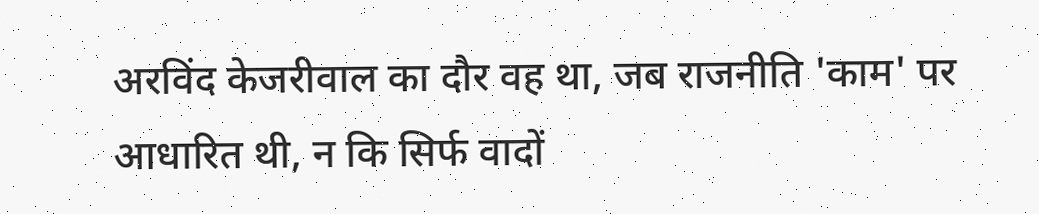अरविंद केजरीवाल का दौर वह था, जब राजनीति 'काम' पर आधारित थी, न कि सिर्फ वादों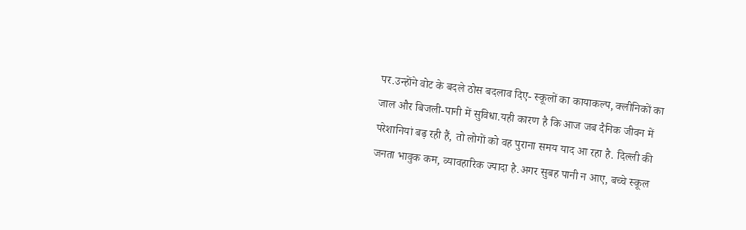पर.उन्होंने वोट के बदले ठोस बदलाव दिए- स्कूलों का कायाकल्प, क्लीनिकों का जाल और बिजली-पानी में सुविधा.यही कारण है कि आज जब दैनिक जीवन में परेशानियां बढ़ रही हैं, तो लोगों को वह पुराना समय याद आ रहा है. दिल्ली की जनता भावुक कम, व्यावहारिक ज्यादा है.अगर सुबह पानी न आए, बच्चे स्कूल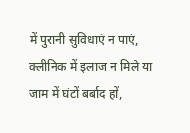में पुरानी सुविधाएं न पाएं, क्लीनिक में इलाज न मिले या जाम में घंटों बर्बाद हों,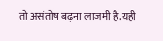तो असंतोष बढ़ना लाजमी है.यही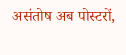असंतोष अब पोस्टरों,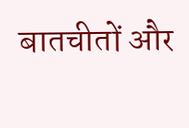बातचीतों और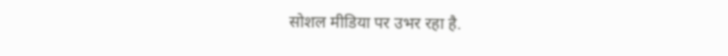सोशल मीडिया पर उभर रहा है.